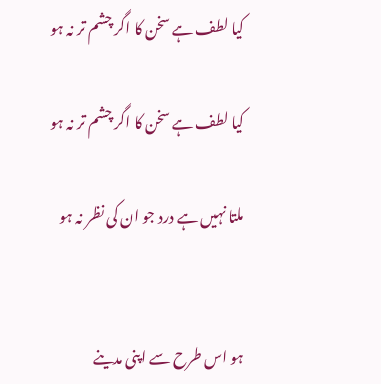کیا لطف ہے سخن کا اگر چشم تر نہ ہو

کیا لطف ہے سخن کا اگر چشم تر نہ ہو

ملتا نہیں ہے درد جو ان کی نظر نہ ہو


ہو اس طرح سے اپنی مدینے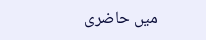میں حاضری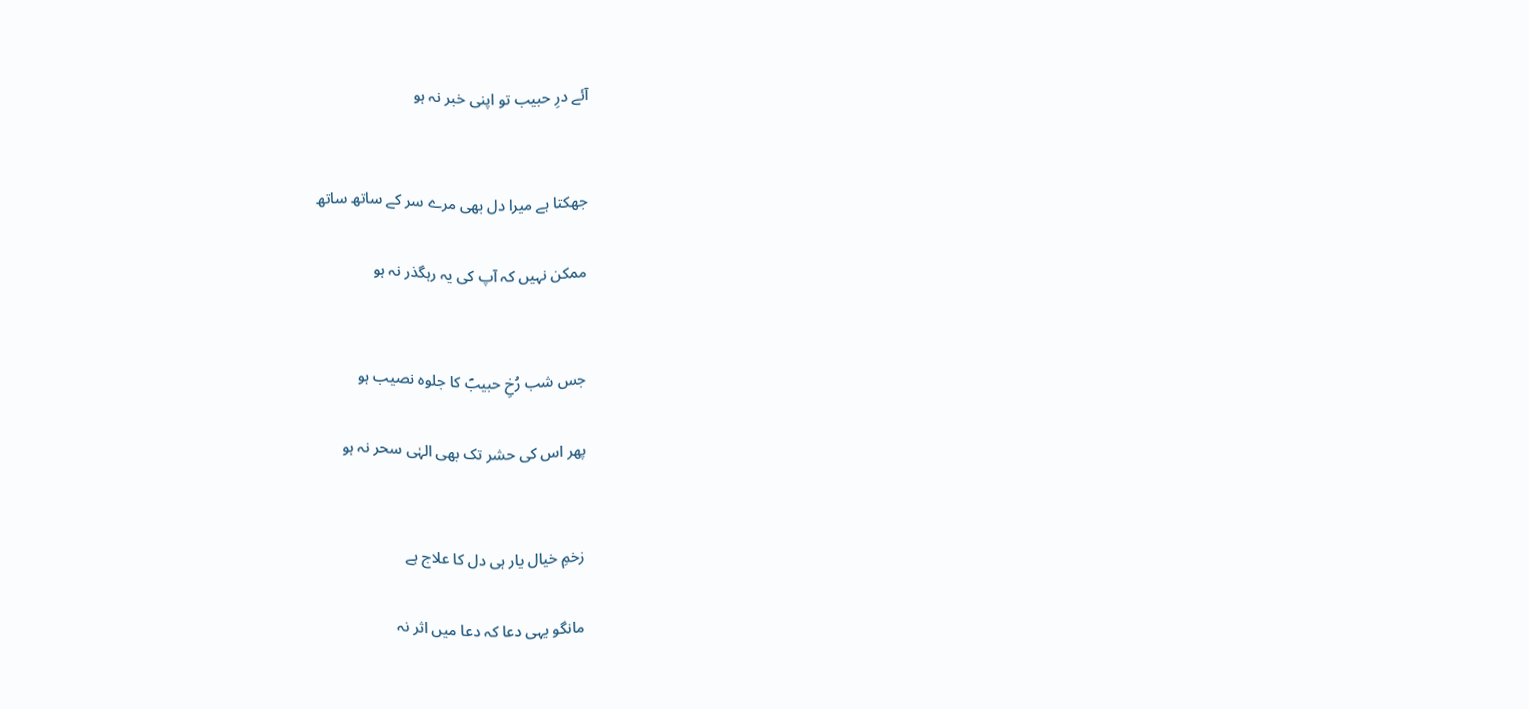آئے درِ حبیب تو اپنی خبر نہ ہو


جھکتا ہے میرا دل بھی مرے سر کے ساتھ ساتھ

ممکن نہیں کہ آپ کی یہ رہگذر نہ ہو


جس شب رُخِ حبیبؐ کا جلوہ نصیب ہو

پھر اس کی حشر تک بھی الہٰی سحر نہ ہو


زخمِ خیال یار ہی دل کا علاج ہے

مانگو یہی دعا کہ دعا میں اثر نہ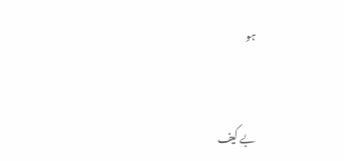ہو


بے کیف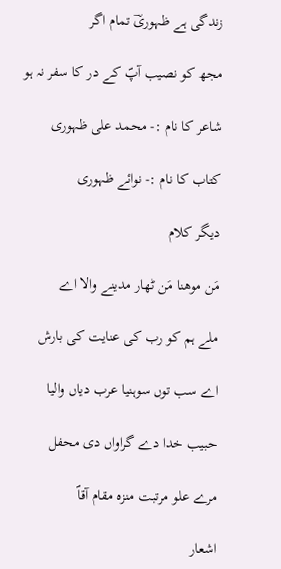زندگی ہے ظہوریؔ تمام اگر

مجھ کو نصیب آپؐ کے در کا سفر نہ ہو

شاعر کا نام :- محمد علی ظہوری

کتاب کا نام :- نوائے ظہوری

دیگر کلام

مَن موهنا مَن ٹھار مدینے والا اے

ملے ہم کو رب کی عنایت کی بارش

اے سب توں سوہنیا عرب دیاں والیا

حبیب خدا دے گراواں دی محفل

مرے علو مرتبت منزہ مقام آقاؐ

اشعار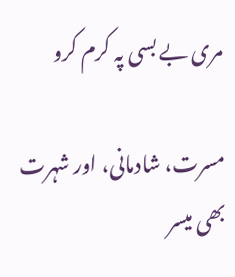مری بے بسی پہ کرم کرو

مسرت، شادمانی، اور شہرت بھی میسر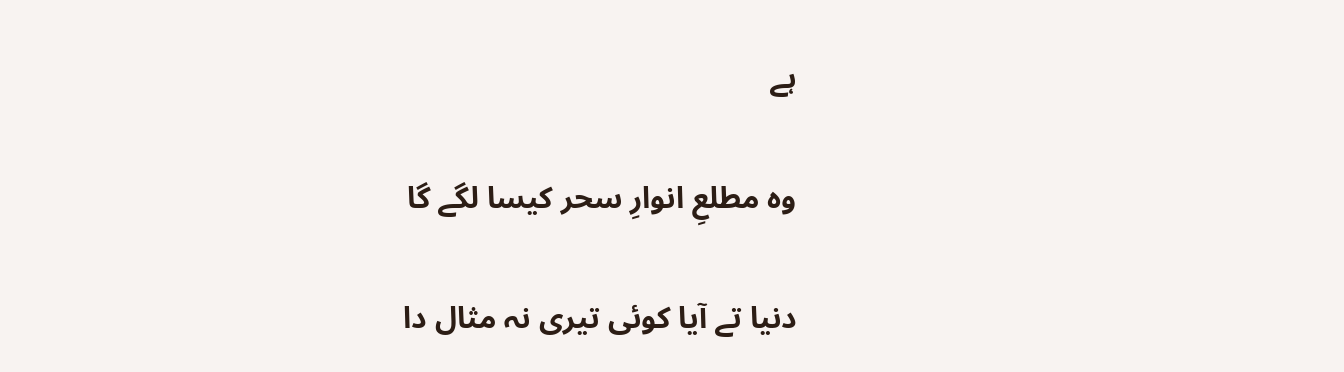ہے

وہ مطلعِ انوارِ سحر کیسا لگے گا

دنیا تے آیا کوئی تیری نہ مثال دا